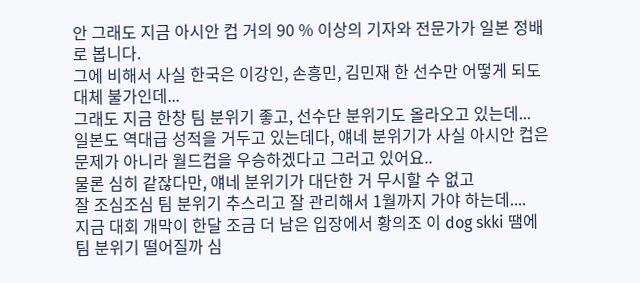안 그래도 지금 아시안 컵 거의 90 % 이상의 기자와 전문가가 일본 정배로 봅니다.
그에 비해서 사실 한국은 이강인, 손흥민, 김민재 한 선수만 어떻게 되도 대체 불가인데...
그래도 지금 한창 팀 분위기 좋고, 선수단 분위기도 올라오고 있는데...
일본도 역대급 성적을 거두고 있는데다, 얘네 분위기가 사실 아시안 컵은 문제가 아니라 월드컵을 우승하겠다고 그러고 있어요..
물론 심히 같잖다만, 얘네 분위기가 대단한 거 무시할 수 없고
잘 조심조심 팀 분위기 추스리고 잘 관리해서 1월까지 가야 하는데....
지금 대회 개막이 한달 조금 더 남은 입장에서 황의조 이 dog skki 땜에 팀 분위기 떨어질까 심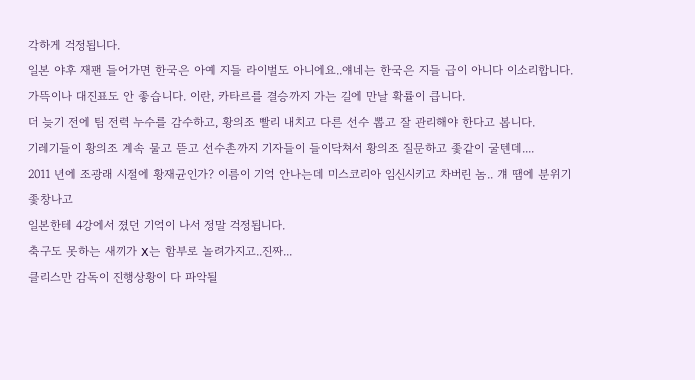각하게 걱정됩니다.
일본 야후 재팬 들어가면 한국은 아예 지들 라이벌도 아니에요..얘네는 한국은 지들 급이 아니다 이소리합니다.
가뜩이나 대진표도 안 좋습니다. 이란, 카타르를 결승까지 가는 길에 만날 확률이 큽니다.
더 늦기 전에 팀 전력 누수를 감수하고, 황의조 빨리 내치고 다른 선수 뽑고 잘 관리해야 한다고 봅니다.
기레기들이 황의조 계속 물고 뜯고 선수촌까지 기자들이 들이닥쳐서 황의조 질문하고 좇같이 굴텐데....
2011 년에 조광래 시절에 황재균인가? 이름이 기억 안나는데 미스코리아 임신시키고 차버린 놈.. 걔 땜에 분위기 좇창나고
일본한테 4강에서 졌던 기억이 나서 정말 걱정됩니다.
축구도 못하는 새끼가 X는 함부로 놀려가지고..진짜...
클리스만 감독이 진행상황이 다 파악될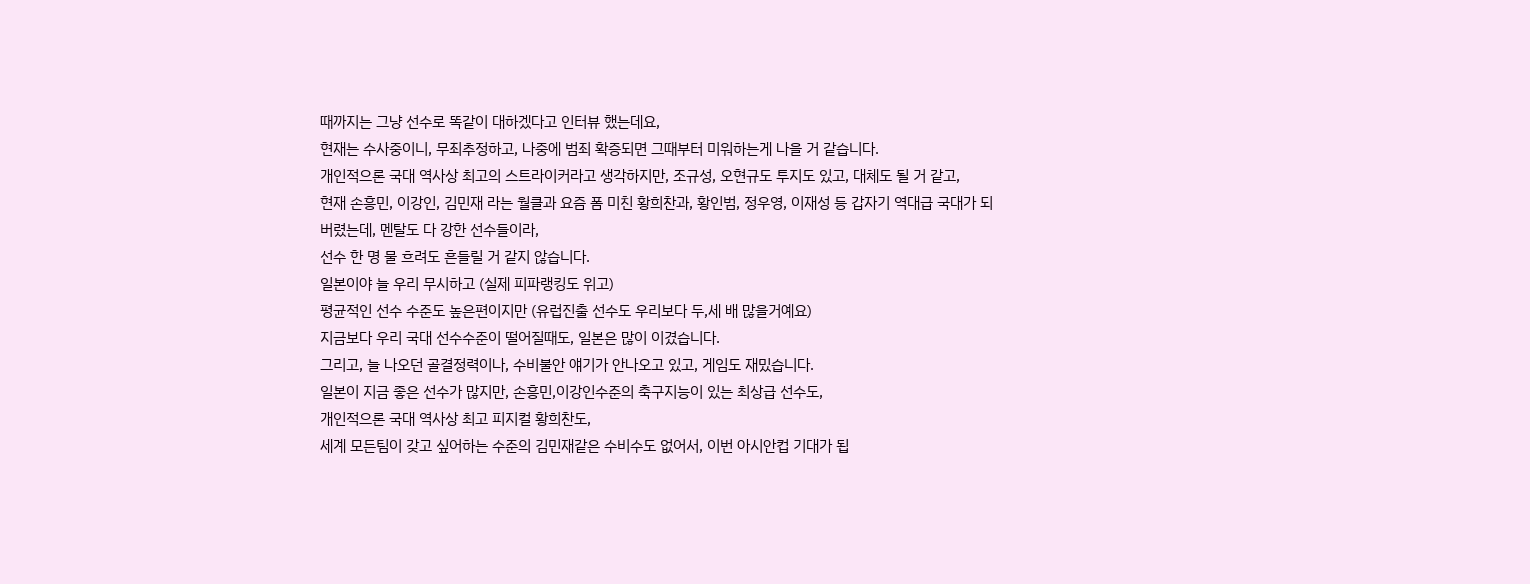때까지는 그냥 선수로 똑같이 대하겠다고 인터뷰 했는데요,
현재는 수사중이니, 무죄추정하고, 나중에 범죄 확증되면 그때부터 미워하는게 나을 거 같습니다.
개인적으론 국대 역사상 최고의 스트라이커라고 생각하지만, 조규성, 오현규도 투지도 있고, 대체도 될 거 같고,
현재 손흥민, 이강인, 김민재 라는 월클과 요즘 폼 미친 황희찬과, 황인범, 정우영, 이재성 등 갑자기 역대급 국대가 되버렸는데, 멘탈도 다 강한 선수들이라,
선수 한 명 물 흐려도 흔들릴 거 같지 않습니다.
일본이야 늘 우리 무시하고 (실제 피파랭킹도 위고)
평균적인 선수 수준도 높은편이지만 (유럽진출 선수도 우리보다 두,세 배 많을거예요)
지금보다 우리 국대 선수수준이 떨어질때도, 일본은 많이 이겼습니다.
그리고, 늘 나오던 골결정력이나, 수비불안 얘기가 안나오고 있고, 게임도 재밌습니다.
일본이 지금 좋은 선수가 많지만, 손흥민,이강인수준의 축구지능이 있는 최상급 선수도,
개인적으론 국대 역사상 최고 피지컬 황희찬도,
세계 모든팀이 갖고 싶어하는 수준의 김민재같은 수비수도 없어서, 이번 아시안컵 기대가 됩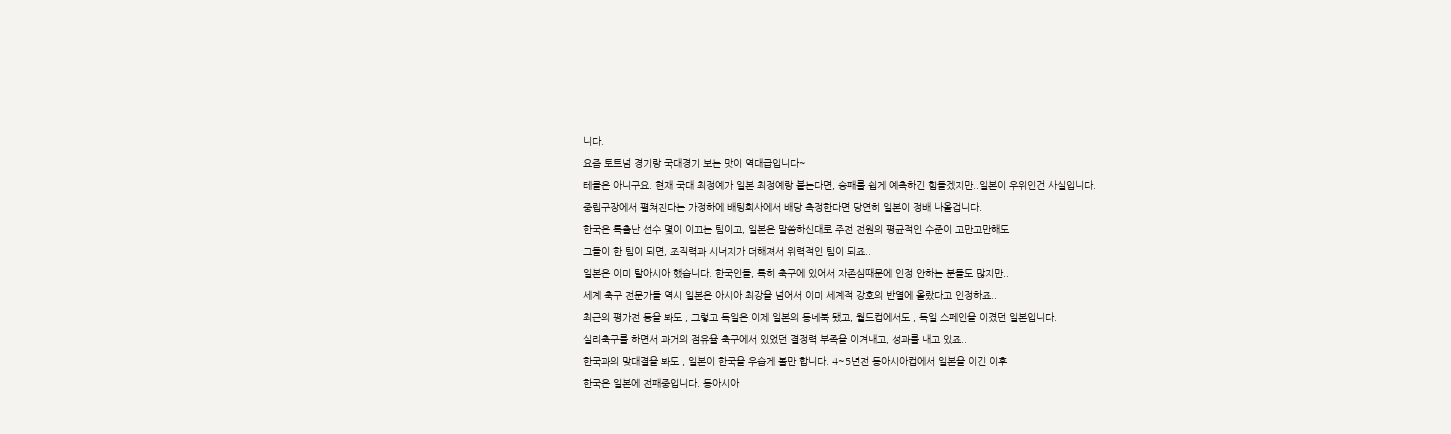니다.
요즘 토트넘 경기랑 국대경기 보는 맛이 역대급입니다~
테클은 아니구요. 현재 국대 최정예가 일본 최정예랑 붙는다면, 승패를 쉽게 예측하긴 힘들겠지만..일본이 우위인건 사실입니다.
중립구장에서 펼쳐진다는 가정하에 배팅회사에서 배당 측정한다면 당연히 일본이 정배 나올겁니다.
한국은 특출난 선수 몇이 이끄는 팀이고, 일본은 말씀하신대로 주전 전원의 평균적인 수준이 고만고만해도
그들이 한 팀이 되면, 조직력과 시너지가 더해져서 위력적인 팀이 되죠..
일본은 이미 탈아시아 했습니다. 한국인들, 특히 축구에 있어서 자존심때문에 인정 안하는 분들도 많지만..
세계 축구 전문가들 역시 일본은 아시아 최강을 넘어서 이미 세계적 강호의 반열에 올랐다고 인정하죠..
최근의 평가전 등을 봐도 , 그렇고 독일은 이제 일본의 동네북 됐고, 월드컵에서도 , 독일 스페인을 이겼던 일본입니다.
실리축구를 하면서 과거의 점유율 축구에서 있었던 결정력 부족을 이겨내고, 성과를 내고 있죠..
한국과의 맞대결을 봐도 , 일본이 한국을 우습게 볼만 합니다. 4~5년전 동아시아컵에서 일본을 이긴 이후
한국은 일본에 전패중입니다. 동아시아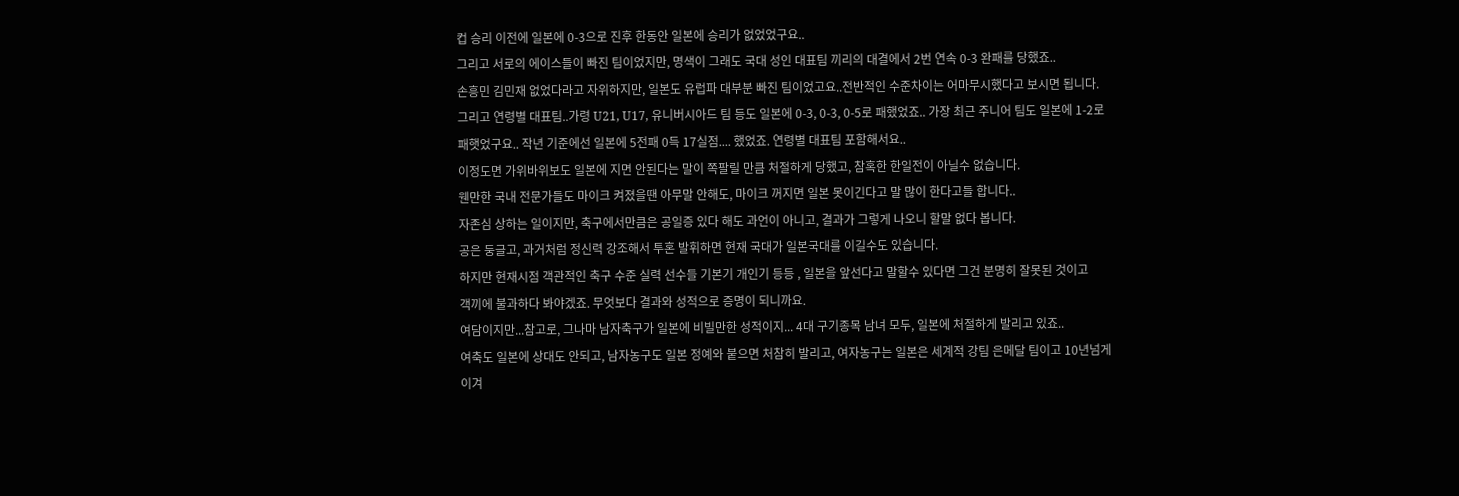컵 승리 이전에 일본에 0-3으로 진후 한동안 일본에 승리가 없었었구요..
그리고 서로의 에이스들이 빠진 팀이었지만, 명색이 그래도 국대 성인 대표팀 끼리의 대결에서 2번 연속 0-3 완패를 당했죠..
손흥민 김민재 없었다라고 자위하지만, 일본도 유럽파 대부분 빠진 팀이었고요..전반적인 수준차이는 어마무시했다고 보시면 됩니다.
그리고 연령별 대표팀..가령 U21, U17, 유니버시아드 팀 등도 일본에 0-3, 0-3, 0-5로 패했었죠.. 가장 최근 주니어 팀도 일본에 1-2로
패햇었구요.. 작년 기준에선 일본에 5전패 0득 17실점.... 했었죠. 연령별 대표팀 포함해서요..
이정도면 가위바위보도 일본에 지면 안된다는 말이 쪽팔릴 만큼 처절하게 당했고, 참혹한 한일전이 아닐수 없습니다.
웬만한 국내 전문가들도 마이크 켜졌을땐 아무말 안해도, 마이크 꺼지면 일본 못이긴다고 말 많이 한다고들 합니다..
자존심 상하는 일이지만, 축구에서만큼은 공일증 있다 해도 과언이 아니고, 결과가 그렇게 나오니 할말 없다 봅니다.
공은 둥글고, 과거처럼 정신력 강조해서 투혼 발휘하면 현재 국대가 일본국대를 이길수도 있습니다.
하지만 현재시점 객관적인 축구 수준 실력 선수들 기본기 개인기 등등 , 일본을 앞선다고 말할수 있다면 그건 분명히 잘못된 것이고
객끼에 불과하다 봐야겠죠. 무엇보다 결과와 성적으로 증명이 되니까요.
여담이지만...참고로, 그나마 남자축구가 일본에 비빌만한 성적이지... 4대 구기종목 남녀 모두, 일본에 처절하게 발리고 있죠..
여축도 일본에 상대도 안되고, 남자농구도 일본 정예와 붙으면 처참히 발리고, 여자농구는 일본은 세계적 강팀 은메달 팀이고 10년넘게
이겨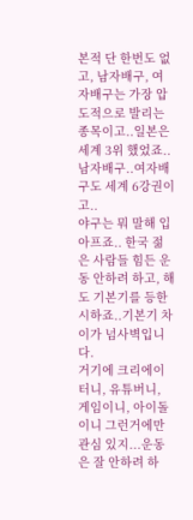본적 단 한번도 없고, 남자배구, 여자배구는 가장 압도적으로 발리는 종목이고..일본은 세계 3위 했었죠..남자배구..여자배구도 세계 6강권이고..
야구는 뭐 말해 입아프죠.. 한국 젊은 사람들 힘든 운동 안하려 하고, 해도 기본기를 등한시하죠..기본기 차이가 넘사벽입니다.
거기에 크리에이터니, 유튜버니, 게임이니, 아이돌이니 그런거에만 관심 있지...운동은 잘 안하려 하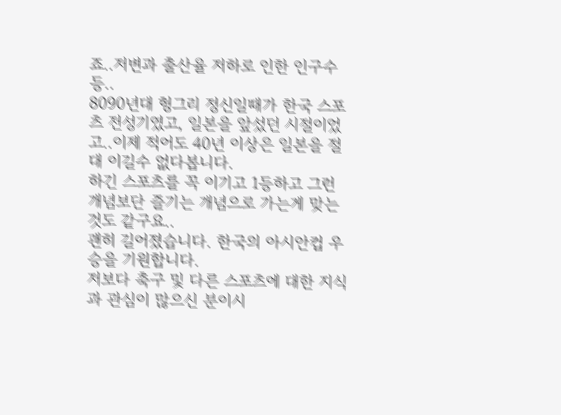죠..저변과 출산율 저하로 인한 인구수 등..
8090년대 헝그리 정신일때가 한국 스포츠 전성기였고, 일본을 앞섰던 시절이었고..이제 적어도 40년 이상은 일본을 절대 이길수 없다봅니다.
하긴 스포츠를 꼭 이기고 1등하고 그런 개념보단 즐기는 개념으로 가는게 맞는것도 같구요..
괜히 길어졌습니다. 한국의 아시안컵 우승을 기원합니다.
저보다 축구 및 다른 스포츠에 대한 지식과 관심이 많으신 분이시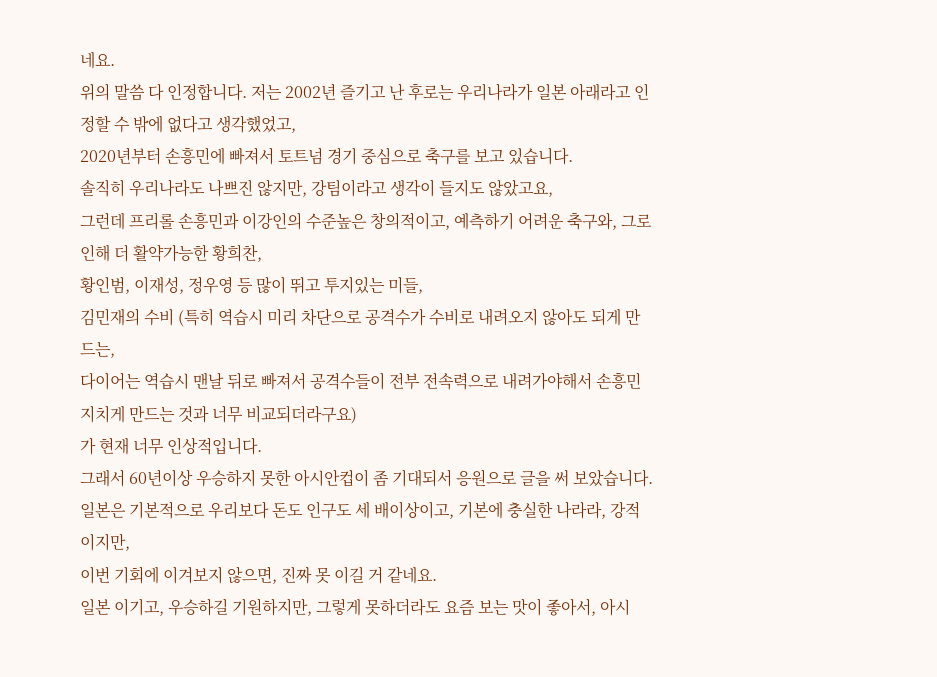네요.
위의 말씀 다 인정합니다. 저는 2002년 즐기고 난 후로는 우리나라가 일본 아래라고 인정할 수 밖에 없다고 생각했었고,
2020년부터 손흥민에 빠져서 토트넘 경기 중심으로 축구를 보고 있습니다.
솔직히 우리나라도 나쁘진 않지만, 강팀이라고 생각이 들지도 않았고요,
그런데 프리롤 손흥민과 이강인의 수준높은 창의적이고, 예측하기 어려운 축구와, 그로인해 더 활약가능한 황희찬,
황인범, 이재성, 정우영 등 많이 뛰고 투지있는 미들,
김민재의 수비 (특히 역습시 미리 차단으로 공격수가 수비로 내려오지 않아도 되게 만드는,
다이어는 역습시 맨날 뒤로 빠져서 공격수들이 전부 전속력으로 내려가야해서 손흥민 지치게 만드는 것과 너무 비교되더라구요)
가 현재 너무 인상적입니다.
그래서 60년이상 우승하지 못한 아시안컵이 좀 기대되서 응원으로 글을 써 보았습니다.
일본은 기본적으로 우리보다 돈도 인구도 세 배이상이고, 기본에 충실한 나라라, 강적이지만,
이번 기회에 이겨보지 않으면, 진짜 못 이길 거 같네요.
일본 이기고, 우승하길 기원하지만, 그렇게 못하더라도 요즘 보는 맛이 좋아서, 아시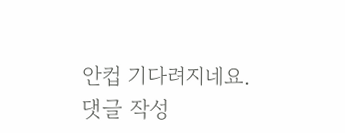안컵 기다려지네요.
댓글 작성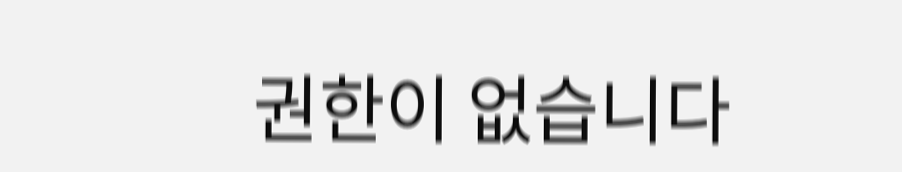권한이 없습니다